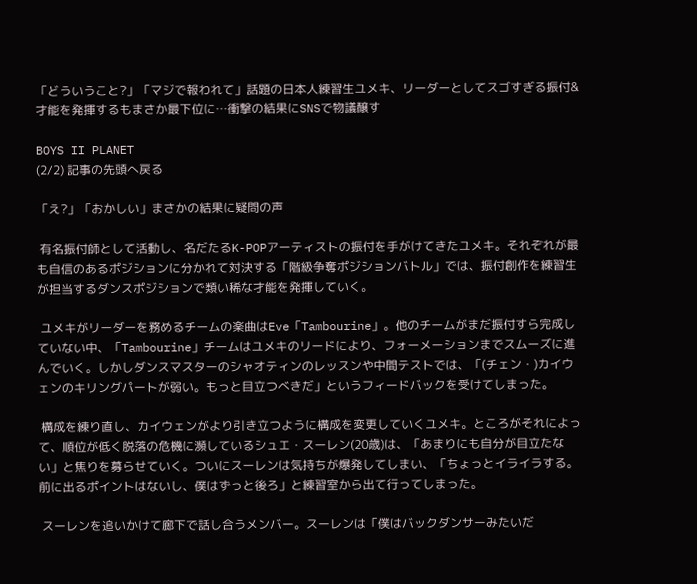「どういうこと?」「マジで報われて」話題の日本人練習生ユメキ、リーダーとしてスゴすぎる振付&才能を発揮するもまさか最下位に…衝撃の結果にSNSで物議醸す

BOYS II PLANET
(2/2) 記事の先頭へ戻る

「え?」「おかしい」まさかの結果に疑問の声

 有名振付師として活動し、名だたるK-POPアーティストの振付を手がけてきたユメキ。それぞれが最も自信のあるポジションに分かれて対決する「階級争奪ポジションバトル」では、振付創作を練習生が担当するダンスポジションで類い稀な才能を発揮していく。

 ユメキがリーダーを務めるチームの楽曲はEve「Tambourine」。他のチームがまだ振付すら完成していない中、「Tambourine」チームはユメキのリードにより、フォーメーションまでスムーズに進んでいく。しかしダンスマスターのシャオティンのレッスンや中間テストでは、「(チェン・)カイウェンのキリングパートが弱い。もっと目立つべきだ」というフィードバックを受けてしまった。

 構成を練り直し、カイウェンがより引き立つように構成を変更していくユメキ。ところがそれによって、順位が低く脱落の危機に瀕しているシュエ・スーレン(20歳)は、「あまりにも自分が目立たない」と焦りを募らせていく。ついにスーレンは気持ちが爆発してしまい、「ちょっとイライラする。前に出るポイントはないし、僕はずっと後ろ」と練習室から出て行ってしまった。

 スーレンを追いかけて廊下で話し合うメンバー。スーレンは「僕はバックダンサーみたいだ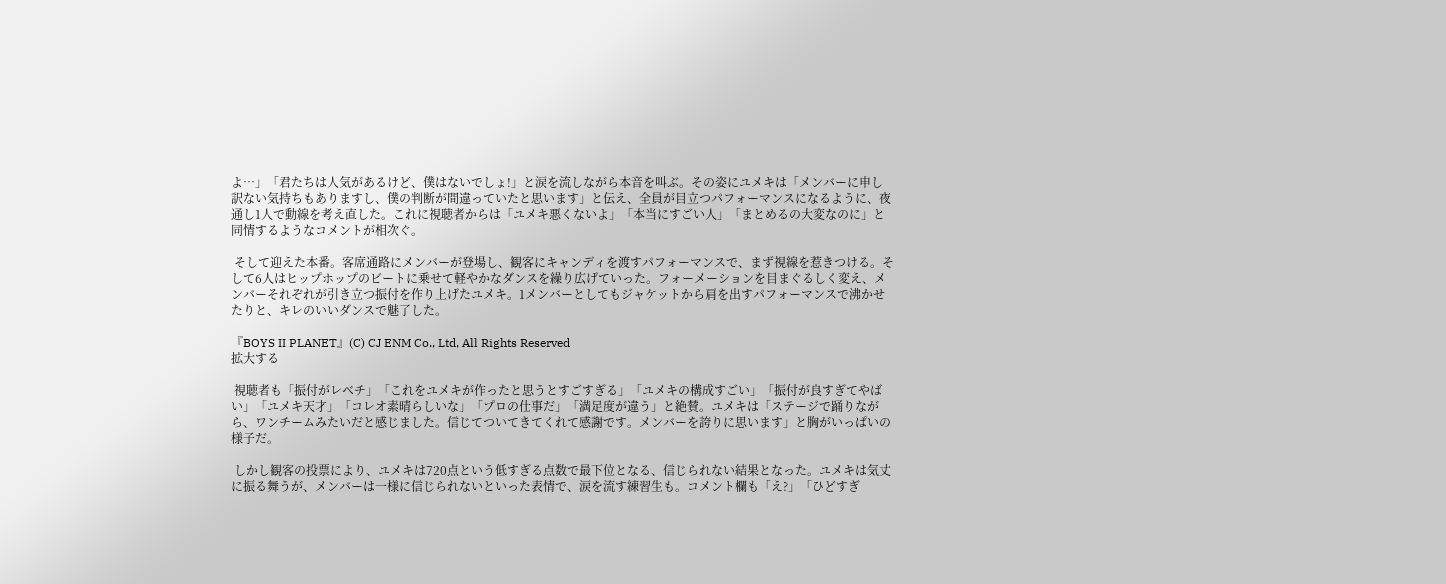よ…」「君たちは人気があるけど、僕はないでしょ!」と涙を流しながら本音を叫ぶ。その姿にユメキは「メンバーに申し訳ない気持ちもありますし、僕の判断が間違っていたと思います」と伝え、全員が目立つパフォーマンスになるように、夜通し1人で動線を考え直した。これに視聴者からは「ユメキ悪くないよ」「本当にすごい人」「まとめるの大変なのに」と同情するようなコメントが相次ぐ。

 そして迎えた本番。客席通路にメンバーが登場し、観客にキャンディを渡すパフォーマンスで、まず視線を惹きつける。そして6人はヒップホップのビートに乗せて軽やかなダンスを繰り広げていった。フォーメーションを目まぐるしく変え、メンバーそれぞれが引き立つ振付を作り上げたユメキ。1メンバーとしてもジャケットから肩を出すパフォーマンスで沸かせたりと、キレのいいダンスで魅了した。

『BOYS II PLANET』(C) CJ ENM Co., Ltd, All Rights Reserved
拡大する

 視聴者も「振付がレベチ」「これをユメキが作ったと思うとすごすぎる」「ユメキの構成すごい」「振付が良すぎてやばい」「ユメキ天才」「コレオ素晴らしいな」「プロの仕事だ」「満足度が違う」と絶賛。ユメキは「ステージで踊りながら、ワンチームみたいだと感じました。信じてついてきてくれて感謝です。メンバーを誇りに思います」と胸がいっぱいの様子だ。

 しかし観客の投票により、ユメキは720点という低すぎる点数で最下位となる、信じられない結果となった。ユメキは気丈に振る舞うが、メンバーは一様に信じられないといった表情で、涙を流す練習生も。コメント欄も「え?」「ひどすぎ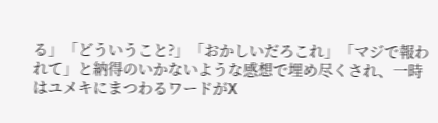る」「どういうこと?」「おかしいだろこれ」「マジで報われて」と納得のいかないような感想で埋め尽くされ、一時はユメキにまつわるワードがX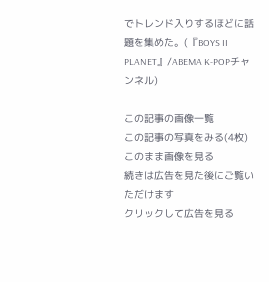でトレンド入りするほどに話題を集めた。(『BOYS II PLANET』/ABEMA K-POPチャンネル)

この記事の画像一覧
この記事の写真をみる(4枚)
このまま画像を見る
続きは広告を見た後にご覧いただけます
クリックして広告を見る